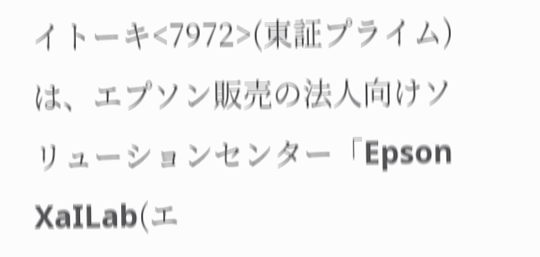イトーキ<7972>(東証プライム)は、エプソン販売の法人向けソリューションセンター「Epson XaILab(エ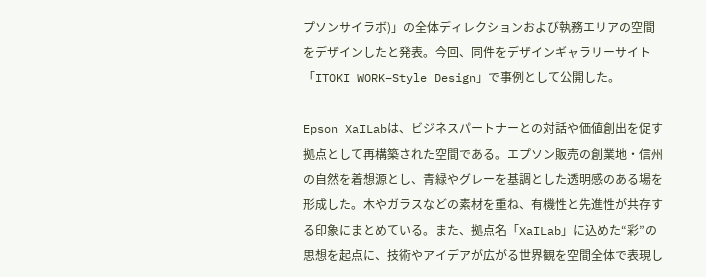プソンサイラボ)」の全体ディレクションおよび執務エリアの空間をデザインしたと発表。今回、同件をデザインギャラリーサイト「ITOKI WORK−Style Design」で事例として公開した。

Epson XaILabは、ビジネスパートナーとの対話や価値創出を促す拠点として再構築された空間である。エプソン販売の創業地・信州の自然を着想源とし、青緑やグレーを基調とした透明感のある場を形成した。木やガラスなどの素材を重ね、有機性と先進性が共存する印象にまとめている。また、拠点名「XaILab」に込めた“彩”の思想を起点に、技術やアイデアが広がる世界観を空間全体で表現し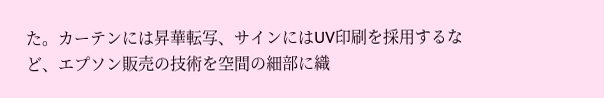た。カーテンには昇華転写、サインにはUV印刷を採用するなど、エプソン販売の技術を空間の細部に織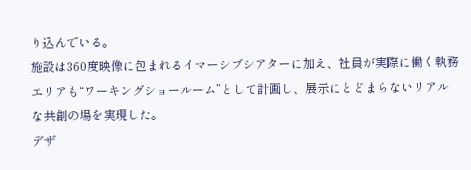り込んでいる。
施設は360度映像に包まれるイマーシブシアターに加え、社員が実際に働く執務エリアも“ワーキングショールーム”として計画し、展示にとどまらないリアルな共創の場を実現した。
デザ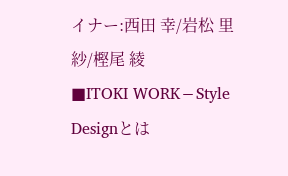イナー:西田 幸/岩松 里紗/樫尾 綾
■ITOKI WORK−Style Designとは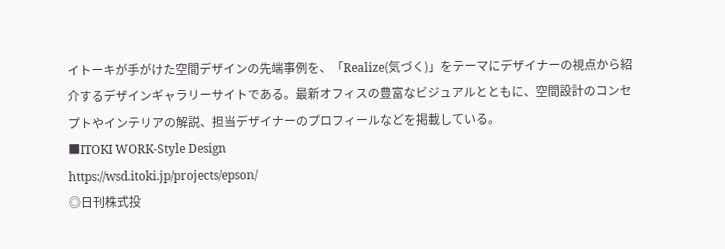イトーキが手がけた空間デザインの先端事例を、「Realize(気づく)」をテーマにデザイナーの視点から紹介するデザインギャラリーサイトである。最新オフィスの豊富なビジュアルとともに、空間設計のコンセプトやインテリアの解説、担当デザイナーのプロフィールなどを掲載している。
■ITOKI WORK-Style Design
https://wsd.itoki.jp/projects/epson/
◎日刊株式投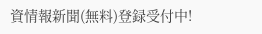資情報新聞(無料)登録受付中!